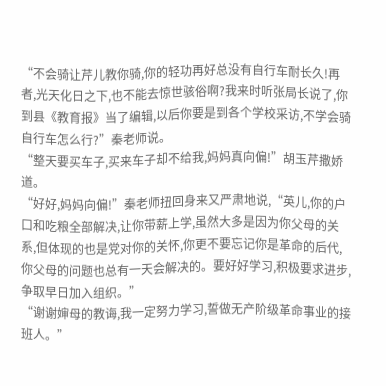“不会骑让芹儿教你骑,你的轻功再好总没有自行车耐长久!再者,光天化日之下,也不能去惊世骇俗啊?我来时听张局长说了,你到县《教育报》当了编辑,以后你要是到各个学校采访,不学会骑自行车怎么行?”秦老师说。
“整天要买车子,买来车子却不给我,妈妈真向偏!”胡玉芹撒娇道。
“好好,妈妈向偏!”秦老师扭回身来又严肃地说,“英儿,你的户口和吃粮全部解决,让你带薪上学,虽然大多是因为你父母的关系,但体现的也是党对你的关怀,你更不要忘记你是革命的后代,你父母的问题也总有一天会解决的。要好好学习,积极要求进步,争取早日加入组织。”
“谢谢婶母的教诲,我一定努力学习,誓做无产阶级革命事业的接班人。”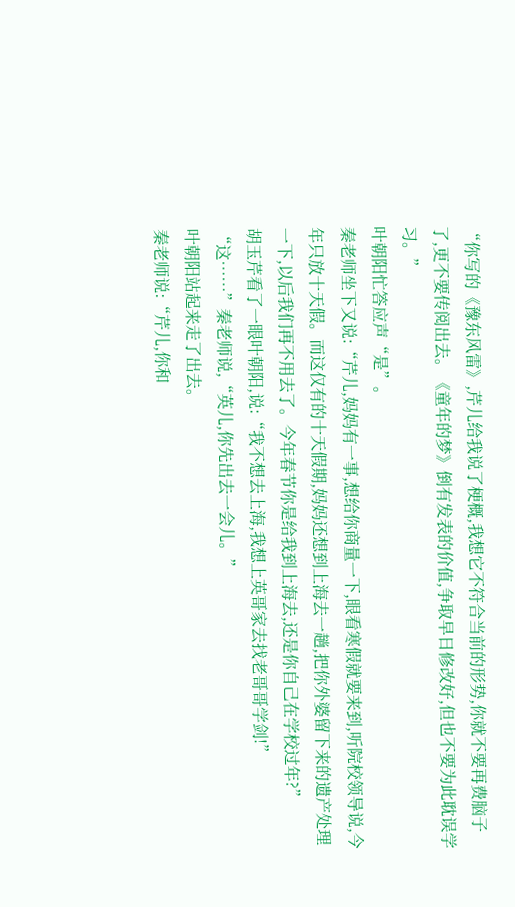“你写的《豫东风雷》,芹儿给我说了梗概,我想它不符合当前的形势,你就不要再费脑子了,更不要传阅出去。《童年的梦》倒有发表的价值,争取早日修改好,但也不要为此耽误学习。”
叶朝阳忙答应声“是”。
秦老师坐下又说:“芹儿,妈妈有一事,想给你商量一下,眼看寒假就要来到,听院校领导说,今年只放十天假。而这仅有的十天假期,妈妈还想到上海去一趟,把你外婆留下来的遗产处理一下,以后我们再不用去了。今年春节你是给我到上海去,还是你自己在学校过年?”
胡玉芹看了一眼叶朝阳,说:“我不想去上海,我想上英哥家去找老哥哥学剑!”
“这……”秦老师说,“英儿,你先出去一会儿。”
叶朝阳站起来走了出去。
秦老师说:“芹儿,你和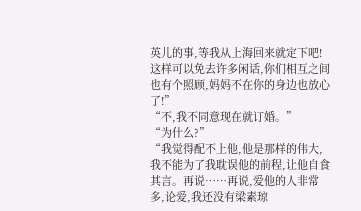英儿的事,等我从上海回来就定下吧!这样可以免去许多闲话,你们相互之间也有个照顾,妈妈不在你的身边也放心了!”
“不,我不同意现在就订婚。”
“为什么?”
“我觉得配不上他,他是那样的伟大,我不能为了我耽误他的前程,让他自食其言。再说……再说,爱他的人非常多,论爱,我还没有梁素琼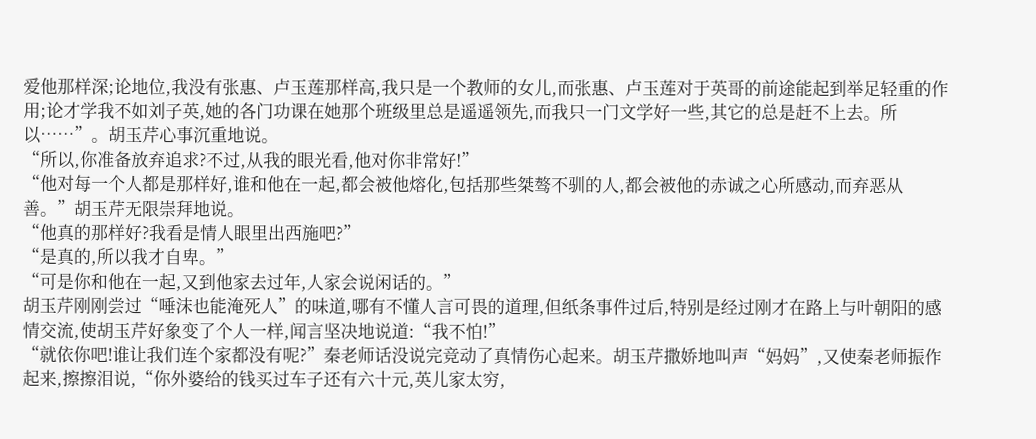爱他那样深;论地位,我没有张惠、卢玉莲那样高,我只是一个教师的女儿,而张惠、卢玉莲对于英哥的前途能起到举足轻重的作用;论才学我不如刘子英,她的各门功课在她那个班级里总是遥遥领先,而我只一门文学好一些,其它的总是赶不上去。所以……”。胡玉芹心事沉重地说。
“所以,你准备放弃追求?不过,从我的眼光看,他对你非常好!”
“他对每一个人都是那样好,谁和他在一起,都会被他熔化,包括那些桀骜不驯的人,都会被他的赤诚之心所感动,而弃恶从善。”胡玉芹无限崇拜地说。
“他真的那样好?我看是情人眼里出西施吧?”
“是真的,所以我才自卑。”
“可是你和他在一起,又到他家去过年,人家会说闲话的。”
胡玉芹刚刚尝过“唾沫也能淹死人”的味道,哪有不懂人言可畏的道理,但纸条事件过后,特别是经过刚才在路上与叶朝阳的感情交流,使胡玉芹好象变了个人一样,闻言坚决地说道:“我不怕!”
“就依你吧!谁让我们连个家都没有呢?”秦老师话没说完竞动了真情伤心起来。胡玉芹撒娇地叫声“妈妈”,又使秦老师振作起来,擦擦泪说,“你外婆给的钱买过车子还有六十元,英儿家太穷,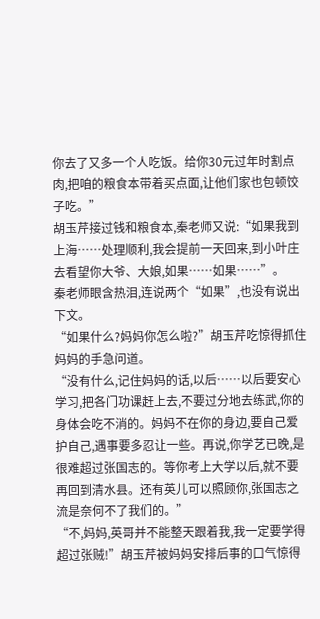你去了又多一个人吃饭。给你30元过年时割点肉,把咱的粮食本带着买点面,让他们家也包顿饺子吃。”
胡玉芹接过钱和粮食本,秦老师又说:“如果我到上海……处理顺利,我会提前一天回来,到小叶庄去看望你大爷、大娘,如果……如果……”。
秦老师眼含热泪,连说两个“如果”,也没有说出下文。
“如果什么?妈妈你怎么啦?”胡玉芹吃惊得抓住妈妈的手急问道。
“没有什么,记住妈妈的话,以后……以后要安心学习,把各门功课赶上去,不要过分地去练武,你的身体会吃不消的。妈妈不在你的身边,要自己爱护自己,遇事要多忍让一些。再说,你学艺已晚,是很难超过张国志的。等你考上大学以后,就不要再回到清水县。还有英儿可以照顾你,张国志之流是奈何不了我们的。”
“不,妈妈,英哥并不能整天跟着我,我一定要学得超过张贼!”胡玉芹被妈妈安排后事的口气惊得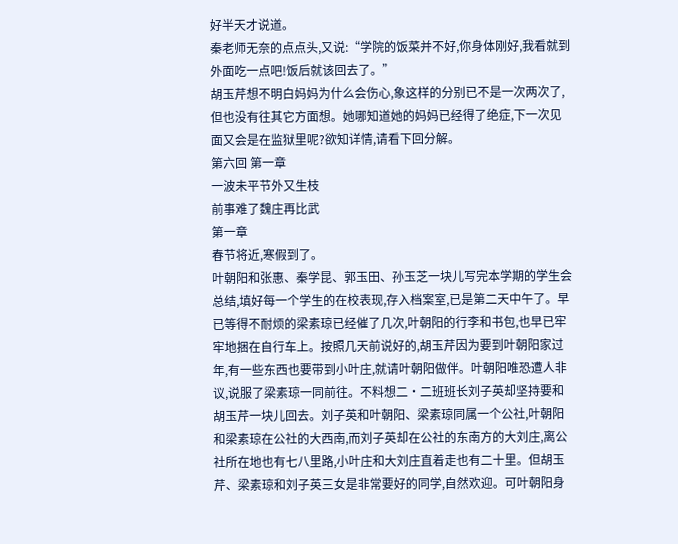好半天才说道。
秦老师无奈的点点头,又说:“学院的饭菜并不好,你身体刚好,我看就到外面吃一点吧!饭后就该回去了。”
胡玉芹想不明白妈妈为什么会伤心,象这样的分别已不是一次两次了,但也没有往其它方面想。她哪知道她的妈妈已经得了绝症,下一次见面又会是在监狱里呢?欲知详情,请看下回分解。
第六回 第一章
一波未平节外又生枝
前事难了魏庄再比武
第一章
春节将近,寒假到了。
叶朝阳和张惠、秦学昆、郭玉田、孙玉芝一块儿写完本学期的学生会总结,填好每一个学生的在校表现,存入档案室,已是第二天中午了。早已等得不耐烦的梁素琼已经催了几次,叶朝阳的行李和书包,也早已牢牢地捆在自行车上。按照几天前说好的,胡玉芹因为要到叶朝阳家过年,有一些东西也要带到小叶庄,就请叶朝阳做伴。叶朝阳唯恐遭人非议,说服了梁素琼一同前往。不料想二•二班班长刘子英却坚持要和胡玉芹一块儿回去。刘子英和叶朝阳、梁素琼同属一个公社,叶朝阳和梁素琼在公社的大西南,而刘子英却在公社的东南方的大刘庄,离公社所在地也有七八里路,小叶庄和大刘庄直着走也有二十里。但胡玉芹、梁素琼和刘子英三女是非常要好的同学,自然欢迎。可叶朝阳身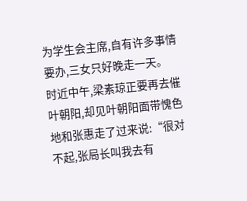为学生会主席,自有许多事情要办,三女只好晚走一天。
时近中午,梁素琼正要再去催叶朝阳,却见叶朝阳面带愧色地和张惠走了过来说:“很对不起,张局长叫我去有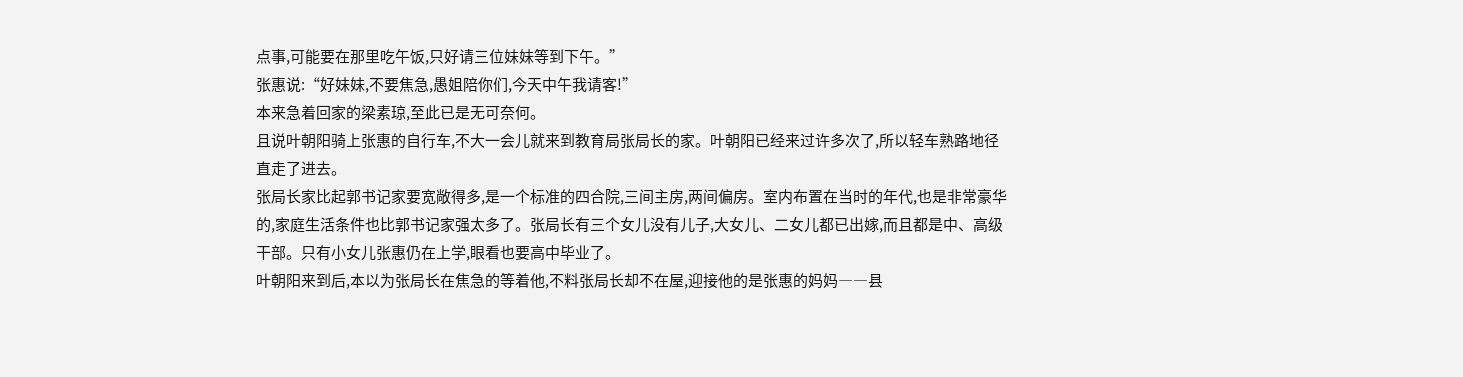点事,可能要在那里吃午饭,只好请三位妹妹等到下午。”
张惠说:“好妹妹,不要焦急,愚姐陪你们,今天中午我请客!”
本来急着回家的梁素琼,至此已是无可奈何。
且说叶朝阳骑上张惠的自行车,不大一会儿就来到教育局张局长的家。叶朝阳已经来过许多次了,所以轻车熟路地径直走了进去。
张局长家比起郭书记家要宽敞得多,是一个标准的四合院,三间主房,两间偏房。室内布置在当时的年代,也是非常豪华的,家庭生活条件也比郭书记家强太多了。张局长有三个女儿没有儿子,大女儿、二女儿都已出嫁,而且都是中、高级干部。只有小女儿张惠仍在上学,眼看也要高中毕业了。
叶朝阳来到后,本以为张局长在焦急的等着他,不料张局长却不在屋,迎接他的是张惠的妈妈――县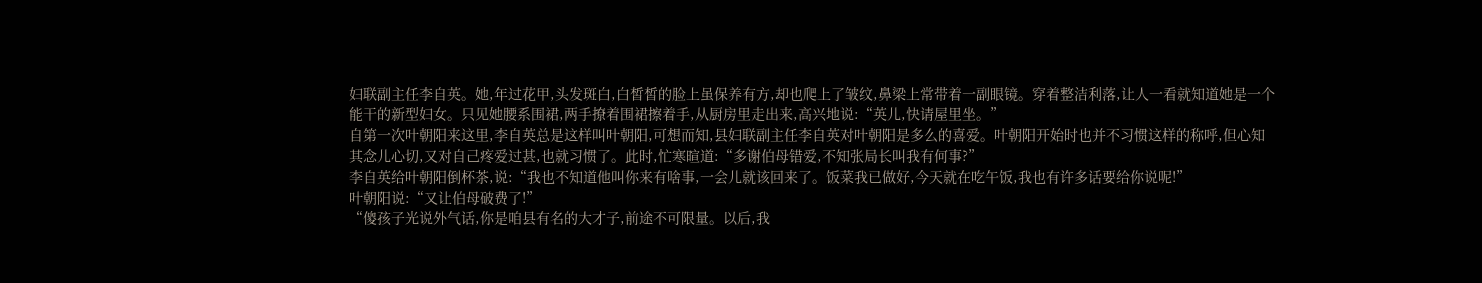妇联副主任李自英。她,年过花甲,头发斑白,白皙皙的脸上虽保养有方,却也爬上了皱纹,鼻梁上常带着一副眼镜。穿着整洁利落,让人一看就知道她是一个能干的新型妇女。只见她腰系围裙,两手撩着围裙擦着手,从厨房里走出来,高兴地说:“英儿,快请屋里坐。”
自第一次叶朝阳来这里,李自英总是这样叫叶朝阳,可想而知,县妇联副主任李自英对叶朝阳是多么的喜爱。叶朝阳开始时也并不习惯这样的称呼,但心知其念儿心切,又对自己疼爱过甚,也就习惯了。此时,忙寒暄道:“多谢伯母错爱,不知张局长叫我有何事?”
李自英给叶朝阳倒杯茶,说:“我也不知道他叫你来有啥事,一会儿就该回来了。饭菜我已做好,今天就在吃午饭,我也有许多话要给你说呢!”
叶朝阳说:“又让伯母破费了!”
“傻孩子光说外气话,你是咱县有名的大才子,前途不可限量。以后,我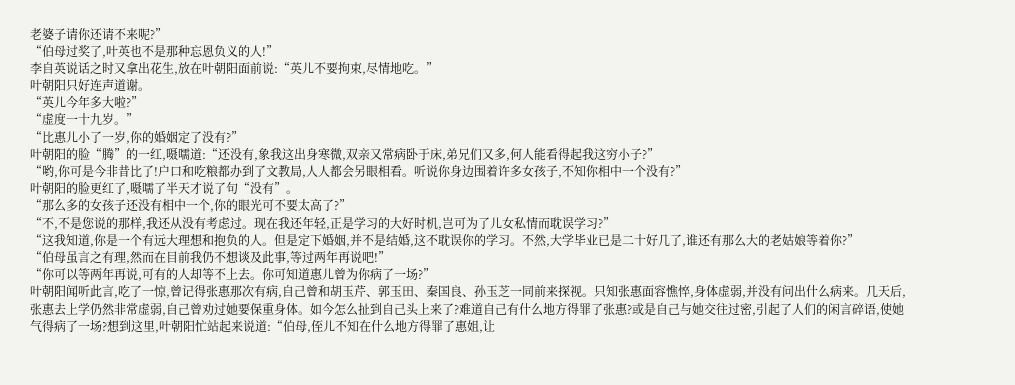老婆子请你还请不来呢?”
“伯母过奖了,叶英也不是那种忘恩负义的人!”
李自英说话之时又拿出花生,放在叶朝阳面前说:“英儿不要拘束,尽情地吃。”
叶朝阳只好连声道谢。
“英儿今年多大啦?”
“虚度一十九岁。”
“比惠儿小了一岁,你的婚姻定了没有?”
叶朝阳的脸“腾”的一红,嗫嚅道:“还没有,象我这出身寒微,双亲又常病卧于床,弟兄们又多,何人能看得起我这穷小子?”
“哟,你可是今非昔比了!户口和吃粮都办到了文教局,人人都会另眼相看。听说你身边围着许多女孩子,不知你相中一个没有?”
叶朝阳的脸更红了,嗫嚅了半天才说了句“没有”。
“那么多的女孩子还没有相中一个,你的眼光可不要太高了?”
“不,不是您说的那样,我还从没有考虑过。现在我还年轻,正是学习的大好时机,岂可为了儿女私情而耽误学习?”
“这我知道,你是一个有远大理想和抱负的人。但是定下婚姻,并不是结婚,这不耽误你的学习。不然,大学毕业已是二十好几了,谁还有那么大的老姑娘等着你?”
“伯母虽言之有理,然而在目前我仍不想谈及此事,等过两年再说吧!”
“你可以等两年再说,可有的人却等不上去。你可知道惠儿曾为你病了一场?”
叶朝阳闻听此言,吃了一惊,曾记得张惠那次有病,自己曾和胡玉芹、郭玉田、秦国良、孙玉芝一同前来探视。只知张惠面容憔悴,身体虚弱,并没有问出什么病来。几天后,张惠去上学仍然非常虚弱,自己曾劝过她要保重身体。如今怎么扯到自己头上来了?难道自己有什么地方得罪了张惠?或是自己与她交往过密,引起了人们的闲言碎语,使她气得病了一场?想到这里,叶朝阳忙站起来说道:“伯母,侄儿不知在什么地方得罪了惠姐,让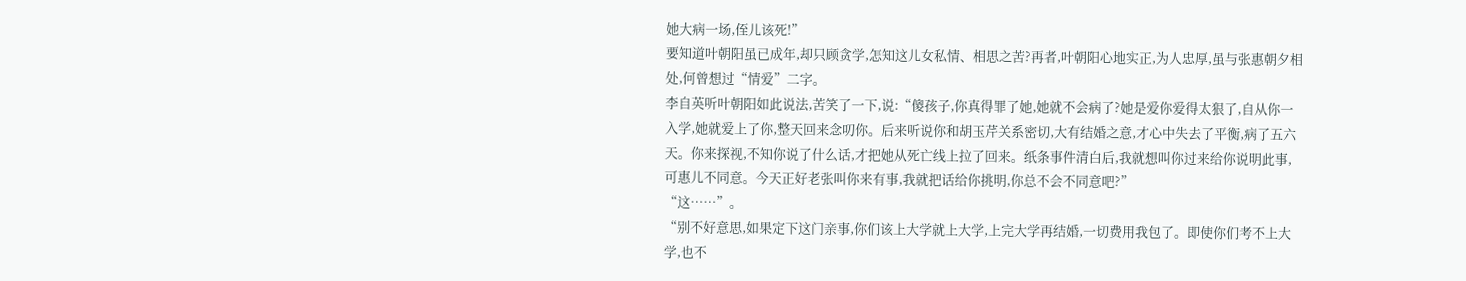她大病一场,侄儿该死!”
要知道叶朝阳虽已成年,却只顾贪学,怎知这儿女私情、相思之苦?再者,叶朝阳心地实正,为人忠厚,虽与张惠朝夕相处,何曾想过“情爱”二字。
李自英听叶朝阳如此说法,苦笑了一下,说:“傻孩子,你真得罪了她,她就不会病了?她是爱你爱得太狠了,自从你一入学,她就爱上了你,整天回来念叨你。后来听说你和胡玉芹关系密切,大有结婚之意,才心中失去了平衡,病了五六天。你来探视,不知你说了什么话,才把她从死亡线上拉了回来。纸条事件清白后,我就想叫你过来给你说明此事,可惠儿不同意。今天正好老张叫你来有事,我就把话给你挑明,你总不会不同意吧?”
“这……”。
“别不好意思,如果定下这门亲事,你们该上大学就上大学,上完大学再结婚,一切费用我包了。即使你们考不上大学,也不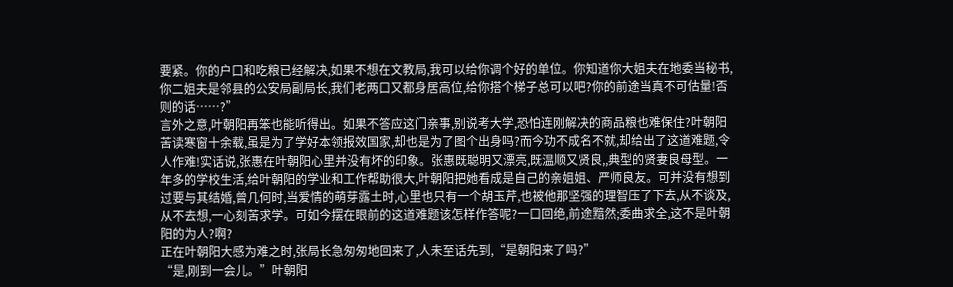要紧。你的户口和吃粮已经解决,如果不想在文教局,我可以给你调个好的单位。你知道你大姐夫在地委当秘书,你二姐夫是邻县的公安局副局长,我们老两口又都身居高位,给你搭个梯子总可以吧?你的前途当真不可估量!否则的话……?”
言外之意,叶朝阳再笨也能听得出。如果不答应这门亲事,别说考大学,恐怕连刚解决的商品粮也难保住?叶朝阳苦读寒窗十余载,虽是为了学好本领报效国家,却也是为了图个出身吗?而今功不成名不就,却给出了这道难题,令人作难!实话说,张惠在叶朝阳心里并没有坏的印象。张惠既聪明又漂亮,既温顺又贤良,,典型的贤妻良母型。一年多的学校生活,给叶朝阳的学业和工作帮助很大,叶朝阳把她看成是自己的亲姐姐、严师良友。可并没有想到过要与其结婚,曾几何时,当爱情的萌芽露土时,心里也只有一个胡玉芹,也被他那坚强的理智压了下去,从不谈及,从不去想,一心刻苦求学。可如今摆在眼前的这道难题该怎样作答呢?一口回绝,前途黯然;委曲求全,这不是叶朝阳的为人?啊?
正在叶朝阳大感为难之时,张局长急匆匆地回来了,人未至话先到,“是朝阳来了吗?”
“是,刚到一会儿。”叶朝阳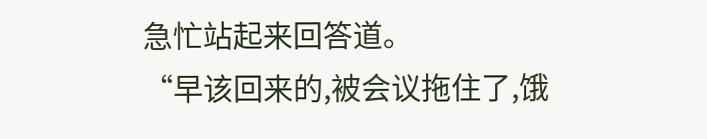急忙站起来回答道。
“早该回来的,被会议拖住了,饿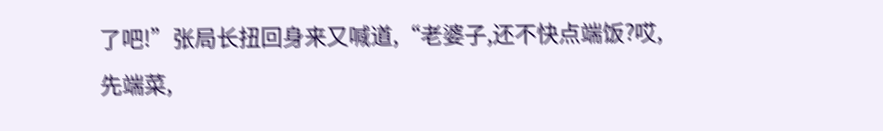了吧!”张局长扭回身来又喊道,“老婆子,还不快点端饭?哎,先端菜,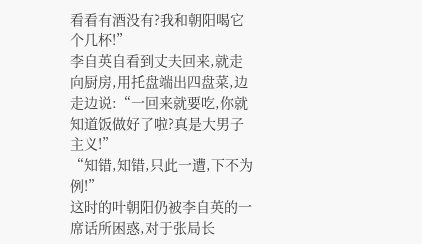看看有酒没有?我和朝阳喝它个几杯!”
李自英自看到丈夫回来,就走向厨房,用托盘端出四盘菜,边走边说:“一回来就要吃,你就知道饭做好了啦?真是大男子主义!”
“知错,知错,只此一遭,下不为例!”
这时的叶朝阳仍被李自英的一席话所困惑,对于张局长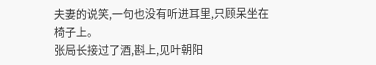夫妻的说笑,一句也没有听进耳里,只顾呆坐在椅子上。
张局长接过了酒,斟上,见叶朝阳